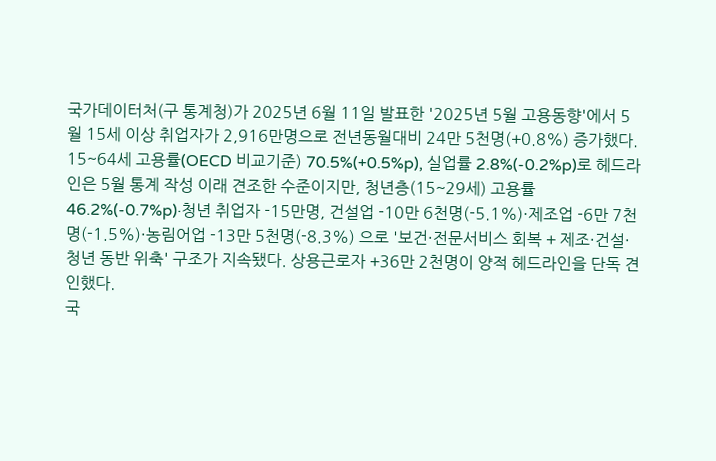국가데이터처(구 통계청)가 2025년 6월 11일 발표한 '2025년 5월 고용동향'에서 5월 15세 이상 취업자가 2,916만명으로 전년동월대비 24만 5천명(+0.8%) 증가했다. 15~64세 고용률(OECD 비교기준) 70.5%(+0.5%p), 실업률 2.8%(-0.2%p)로 헤드라인은 5월 통계 작성 이래 견조한 수준이지만, 청년층(15~29세) 고용률 46.2%(-0.7%p)·청년 취업자 -15만명, 건설업 -10만 6천명(-5.1%)·제조업 -6만 7천명(-1.5%)·농림어업 -13만 5천명(-8.3%) 으로 '보건·전문서비스 회복 + 제조·건설·청년 동반 위축' 구조가 지속됐다. 상용근로자 +36만 2천명이 양적 헤드라인을 단독 견인했다.
국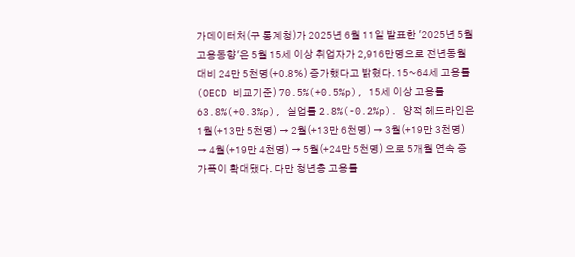가데이터처(구 통계청)가 2025년 6월 11일 발표한 '2025년 5월 고용동향'은 5월 15세 이상 취업자가 2,916만명으로 전년동월대비 24만 5천명(+0.8%) 증가했다고 밝혔다. 15~64세 고용률(OECD 비교기준) 70.5%(+0.5%p), 15세 이상 고용률 63.8%(+0.3%p), 실업률 2.8%(-0.2%p). 양적 헤드라인은 1월(+13만 5천명) → 2월(+13만 6천명) → 3월(+19만 3천명) → 4월(+19만 4천명) → 5월(+24만 5천명) 으로 5개월 연속 증가폭이 확대됐다. 다만 청년층 고용률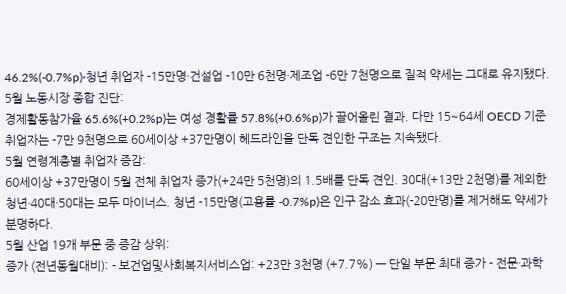46.2%(-0.7%p)·청년 취업자 -15만명·건설업 -10만 6천명·제조업 -6만 7천명으로 질적 약세는 그대로 유지됐다.
5월 노동시장 종합 진단:
경제활동참가율 65.6%(+0.2%p)는 여성 경활률 57.8%(+0.6%p)가 끌어올린 결과. 다만 15~64세 OECD 기준 취업자는 -7만 9천명으로 60세이상 +37만명이 헤드라인을 단독 견인한 구조는 지속됐다.
5월 연령계층별 취업자 증감:
60세이상 +37만명이 5월 전체 취업자 증가(+24만 5천명)의 1.5배를 단독 견인. 30대(+13만 2천명)를 제외한 청년·40대·50대는 모두 마이너스. 청년 -15만명(고용률 -0.7%p)은 인구 감소 효과(-20만명)를 제거해도 약세가 분명하다.
5월 산업 19개 부문 중 증감 상위:
증가 (전년동월대비): - 보건업및사회복지서비스업: +23만 3천명 (+7.7%) — 단일 부문 최대 증가 - 전문·과학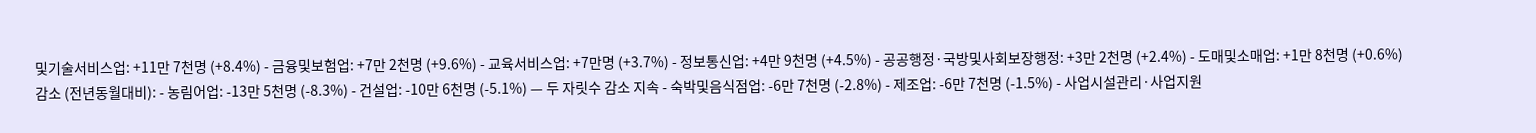및기술서비스업: +11만 7천명 (+8.4%) - 금융및보험업: +7만 2천명 (+9.6%) - 교육서비스업: +7만명 (+3.7%) - 정보통신업: +4만 9천명 (+4.5%) - 공공행정·국방및사회보장행정: +3만 2천명 (+2.4%) - 도매및소매업: +1만 8천명 (+0.6%)
감소 (전년동월대비): - 농림어업: -13만 5천명 (-8.3%) - 건설업: -10만 6천명 (-5.1%) — 두 자릿수 감소 지속 - 숙박및음식점업: -6만 7천명 (-2.8%) - 제조업: -6만 7천명 (-1.5%) - 사업시설관리·사업지원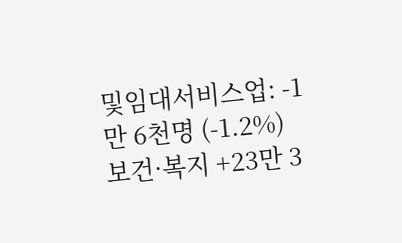및임대서비스업: -1만 6천명 (-1.2%)
보건·복지 +23만 3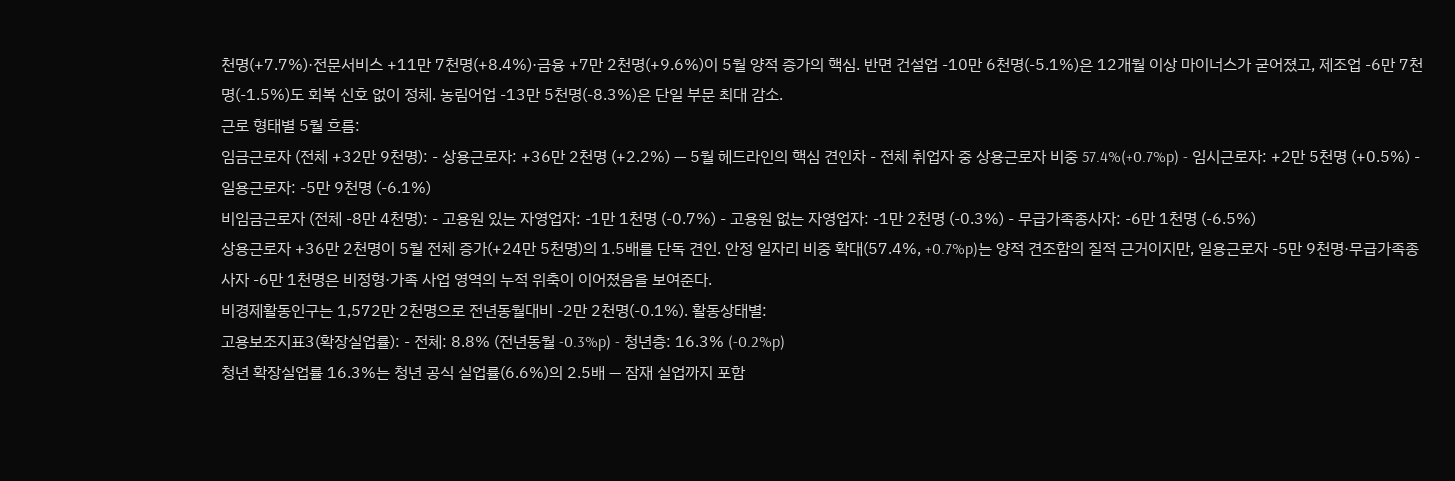천명(+7.7%)·전문서비스 +11만 7천명(+8.4%)·금융 +7만 2천명(+9.6%)이 5월 양적 증가의 핵심. 반면 건설업 -10만 6천명(-5.1%)은 12개월 이상 마이너스가 굳어졌고, 제조업 -6만 7천명(-1.5%)도 회복 신호 없이 정체. 농림어업 -13만 5천명(-8.3%)은 단일 부문 최대 감소.
근로 형태별 5월 흐름:
임금근로자 (전체 +32만 9천명): - 상용근로자: +36만 2천명 (+2.2%) — 5월 헤드라인의 핵심 견인차 - 전체 취업자 중 상용근로자 비중 57.4%(+0.7%p) - 임시근로자: +2만 5천명 (+0.5%) - 일용근로자: -5만 9천명 (-6.1%)
비임금근로자 (전체 -8만 4천명): - 고용원 있는 자영업자: -1만 1천명 (-0.7%) - 고용원 없는 자영업자: -1만 2천명 (-0.3%) - 무급가족종사자: -6만 1천명 (-6.5%)
상용근로자 +36만 2천명이 5월 전체 증가(+24만 5천명)의 1.5배를 단독 견인. 안정 일자리 비중 확대(57.4%, +0.7%p)는 양적 견조함의 질적 근거이지만, 일용근로자 -5만 9천명·무급가족종사자 -6만 1천명은 비정형·가족 사업 영역의 누적 위축이 이어졌음을 보여준다.
비경제활동인구는 1,572만 2천명으로 전년동월대비 -2만 2천명(-0.1%). 활동상태별:
고용보조지표3(확장실업률): - 전체: 8.8% (전년동월 -0.3%p) - 청년층: 16.3% (-0.2%p)
청년 확장실업률 16.3%는 청년 공식 실업률(6.6%)의 2.5배 — 잠재 실업까지 포함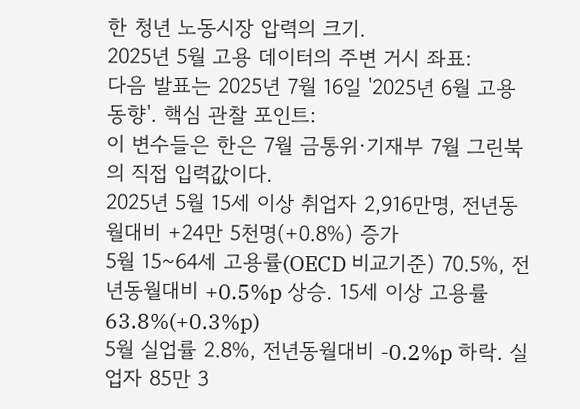한 청년 노동시장 압력의 크기.
2025년 5월 고용 데이터의 주변 거시 좌표:
다음 발표는 2025년 7월 16일 '2025년 6월 고용동향'. 핵심 관찰 포인트:
이 변수들은 한은 7월 금통위·기재부 7월 그린북의 직접 입력값이다.
2025년 5월 15세 이상 취업자 2,916만명, 전년동월대비 +24만 5천명(+0.8%) 증가
5월 15~64세 고용률(OECD 비교기준) 70.5%, 전년동월대비 +0.5%p 상승. 15세 이상 고용률 63.8%(+0.3%p)
5월 실업률 2.8%, 전년동월대비 -0.2%p 하락. 실업자 85만 3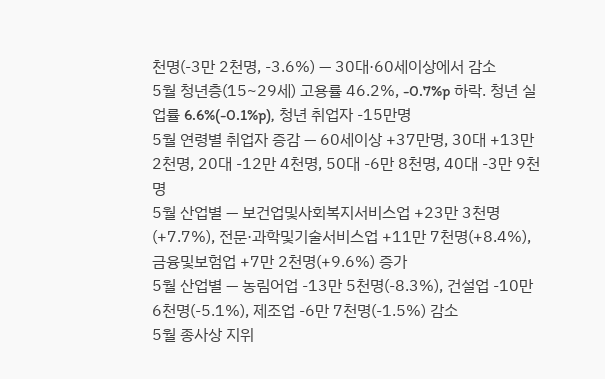천명(-3만 2천명, -3.6%) — 30대·60세이상에서 감소
5월 청년층(15~29세) 고용률 46.2%, -0.7%p 하락. 청년 실업률 6.6%(-0.1%p), 청년 취업자 -15만명
5월 연령별 취업자 증감 — 60세이상 +37만명, 30대 +13만 2천명, 20대 -12만 4천명, 50대 -6만 8천명, 40대 -3만 9천명
5월 산업별 — 보건업및사회복지서비스업 +23만 3천명(+7.7%), 전문·과학및기술서비스업 +11만 7천명(+8.4%), 금융및보험업 +7만 2천명(+9.6%) 증가
5월 산업별 — 농림어업 -13만 5천명(-8.3%), 건설업 -10만 6천명(-5.1%), 제조업 -6만 7천명(-1.5%) 감소
5월 종사상 지위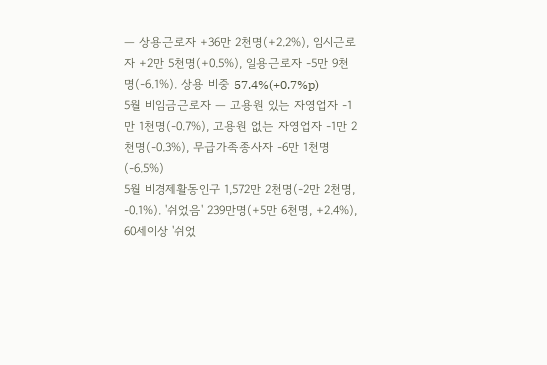— 상용근로자 +36만 2천명(+2.2%), 임시근로자 +2만 5천명(+0.5%), 일용근로자 -5만 9천명(-6.1%). 상용 비중 57.4%(+0.7%p)
5월 비임금근로자 — 고용원 있는 자영업자 -1만 1천명(-0.7%), 고용원 없는 자영업자 -1만 2천명(-0.3%), 무급가족종사자 -6만 1천명(-6.5%)
5월 비경제활동인구 1,572만 2천명(-2만 2천명, -0.1%). '쉬었음' 239만명(+5만 6천명, +2.4%), 60세이상 '쉬었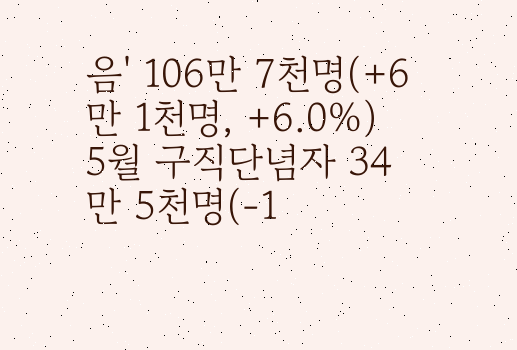음' 106만 7천명(+6만 1천명, +6.0%)
5월 구직단념자 34만 5천명(-1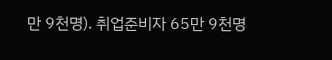만 9천명). 취업준비자 65만 9천명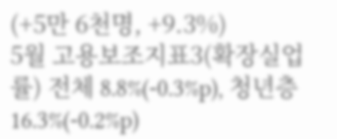(+5만 6천명, +9.3%)
5월 고용보조지표3(확장실업률) 전체 8.8%(-0.3%p), 청년층 16.3%(-0.2%p)